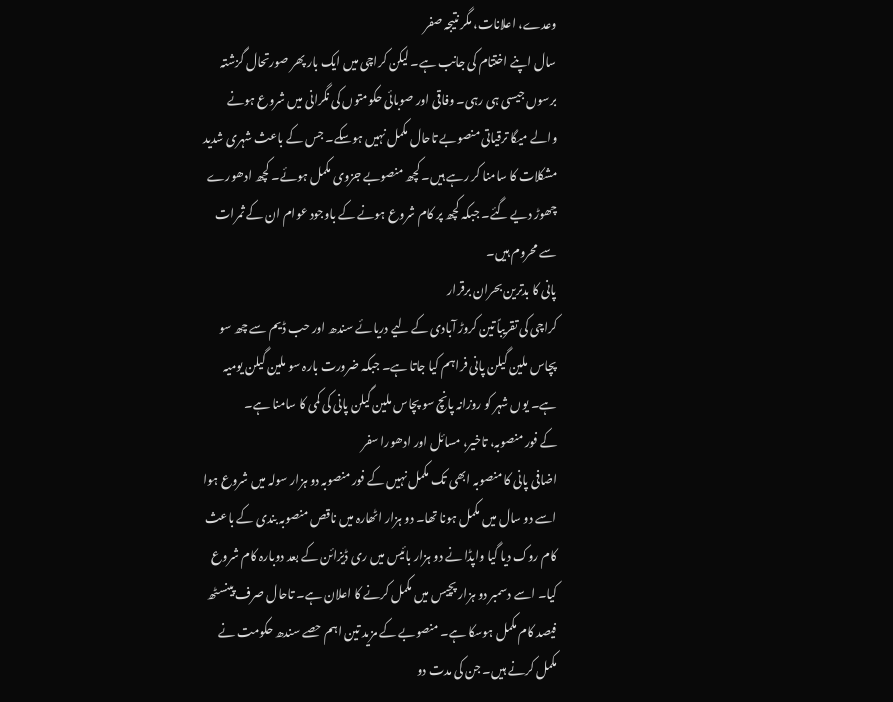وعدے، اعلانات، مگر نتیجہ صفر
سال اپنے اختتام کی جانب ہے۔ لیکن کراچی میں ایک بار پھر صورتحال گزشتہ برسوں جیسی ہی رہی۔ وفاقی اور صوبائی حکومتوں کی نگرانی میں شروع ہونے والے میگا ترقیاتی منصوبے تاحال مکمل نہیں ہوسکے۔ جس کے باعث شہری شدید مشکلات کا سامنا کر رہے ہیں۔ کچھ منصوبے جزوی مکمل ہوئے۔ کچھ ادھورے چھوڑ دیے گئے۔ جبکہ کچھ پر کام شروع ہونے کے باوجود عوام ان کے ثمرات سے محروم ہیں۔
پانی کا بدترین بحران برقرار
کراچی کی تقریباً تین کروڑ آبادی کے لیے دریائے سندھ اور حب ڈیم سے چھ سو پچاس ملین گیلن پانی فراہم کیا جاتا ہے۔ جبکہ ضرورت بارہ سو ملین گیلن یومیہ ہے۔ یوں شہر کو روزانہ پانچ سو پچاس ملین گیلن پانی کی کمی کا سامنا ہے۔
کے فور منصوبہ، تاخیر، مسائل اور ادھورا سفر
اضافی پانی کا منصوبہ ابھی تک مکمل نہیں کے فور منصوبہ دو ہزار سولہ میں شروع ہوا اسے دو سال میں مکمل ہونا تھا۔ دو ہزار اٹھارہ میں ناقص منصوبہ بندی کے باعث کام روک دیا گیا واپڈا نے دو ہزار بائیس میں ری ڈیزائن کے بعد دوبارہ کام شروع کیا۔ اسے دسمبر دو ہزار پچیس میں مکمل کرنے کا اعلان ہے۔ تاحال صرف پینسٹھ فیصد کام مکمل ہوسکا ہے۔ منصوبے کے مزید تین اہم حصے سندھ حکومت نے مکمل کرنے ہیں۔ جن کی مدت دو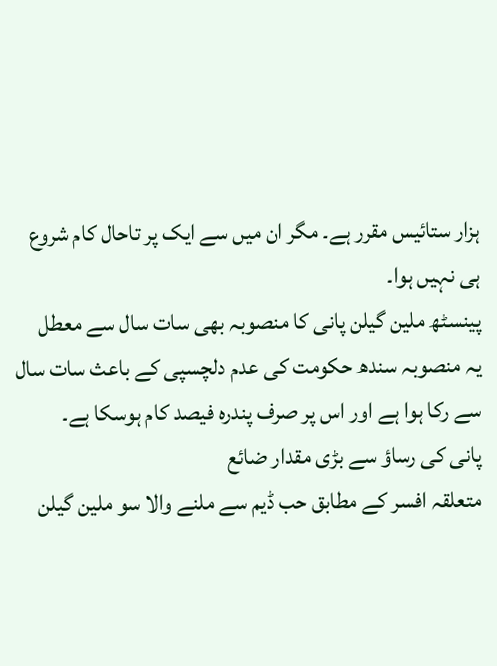ہزار ستائیس مقرر ہے۔ مگر ان میں سے ایک پر تاحال کام شروع ہی نہیں ہوا۔
پینسٹھ ملین گیلن پانی کا منصوبہ بھی سات سال سے معطل
یہ منصوبہ سندھ حکومت کی عدم دلچسپی کے باعث سات سال سے رکا ہوا ہے اور اس پر صرف پندرہ فیصد کام ہوسکا ہے۔
پانی کی رساؤ سے بڑی مقدار ضائع
متعلقہ افسر کے مطابق حب ڈیم سے ملنے والا سو ملین گیلن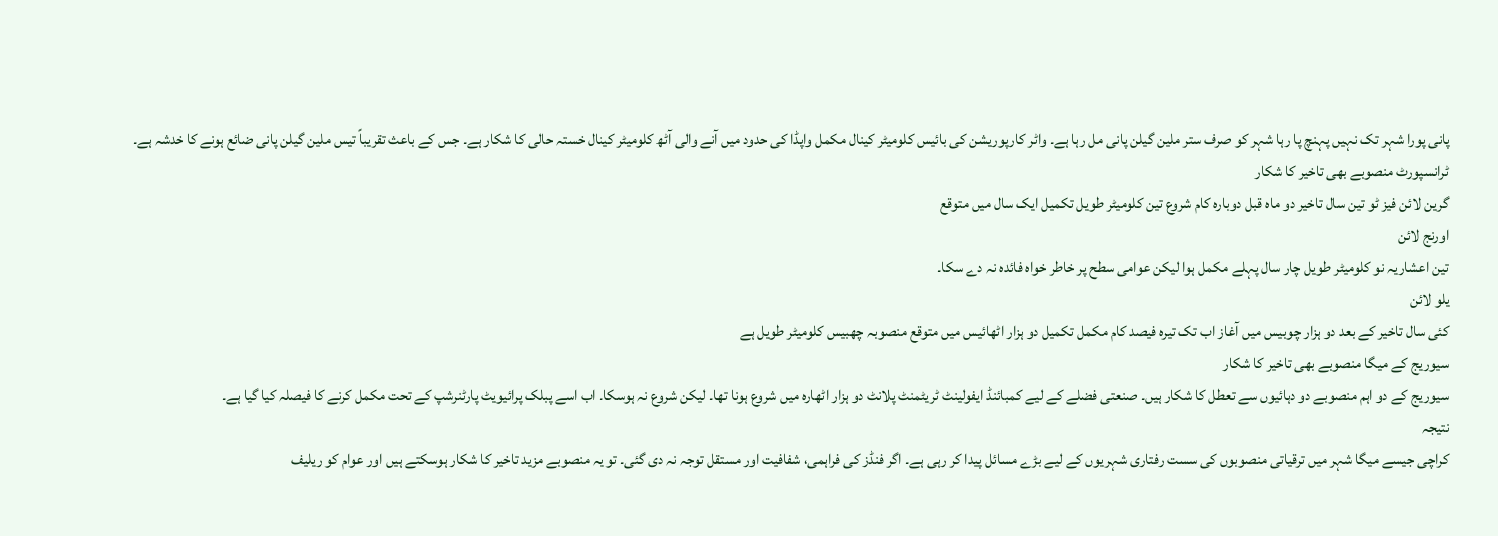پانی پورا شہر تک نہیں پہنچ پا رہا شہر کو صرف ستر ملین گیلن پانی مل رہا ہے۔ واٹر کارپوریشن کی بائیس کلومیٹر کینال مکمل واپڈا کی حدود میں آنے والی آٹھ کلومیٹر کینال خستہ حالی کا شکار ہے۔ جس کے باعث تقریباً تیس ملین گیلن پانی ضائع ہونے کا خدشہ ہے۔
ٹرانسپورٹ منصوبے بھی تاخیر کا شکار
گرین لائن فیز ٹو تین سال تاخیر دو ماہ قبل دوبارہ کام شروع تین کلومیٹر طویل تکمیل ایک سال میں متوقع
اورنج لائن
تین اعشاریہ نو کلومیٹر طویل چار سال پہلے مکمل ہوا لیکن عوامی سطح پر خاطر خواہ فائدہ نہ دے سکا۔
یلو لائن
کئی سال تاخیر کے بعد دو ہزار چوبیس میں آغاز اب تک تیرہ فیصد کام مکمل تکمیل دو ہزار اٹھائیس میں متوقع منصوبہ چھبیس کلومیٹر طویل ہے
سیوریج کے میگا منصوبے بھی تاخیر کا شکار
سیوریج کے دو اہم منصوبے دو دہائیوں سے تعطل کا شکار ہیں۔ صنعتی فضلے کے لیے کمبائنڈ ایفولینٹ ٹریٹمنٹ پلانٹ دو ہزار اٹھارہ میں شروع ہونا تھا۔ لیکن شروع نہ ہوسکا۔ اب اسے پبلک پرائیویٹ پارٹنرشپ کے تحت مکمل کرنے کا فیصلہ کیا گیا ہے۔
نتیجہ
کراچی جیسے میگا شہر میں ترقیاتی منصوبوں کی سست رفتاری شہریوں کے لیے بڑے مسائل پیدا کر رہی ہے۔ اگر فنڈز کی فراہمی، شفافیت اور مستقل توجہ نہ دی گئی۔ تو یہ منصوبے مزید تاخیر کا شکار ہوسکتے ہیں اور عوام کو ریلیف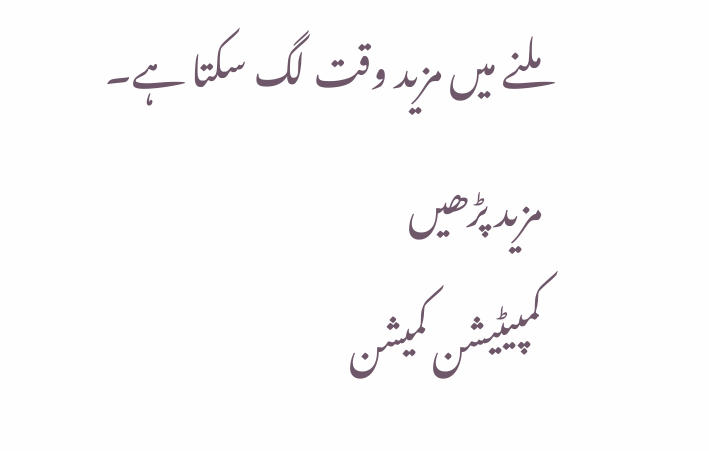ملنے میں مزید وقت لگ سکتا ہے۔
مزید پڑھیں
کمپیٹیشن کمیشن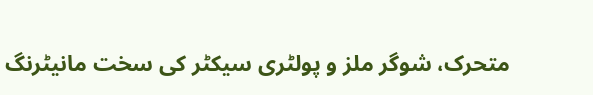متحرک، شوگر ملز و پولٹری سیکٹر کی سخت مانیٹرنگ